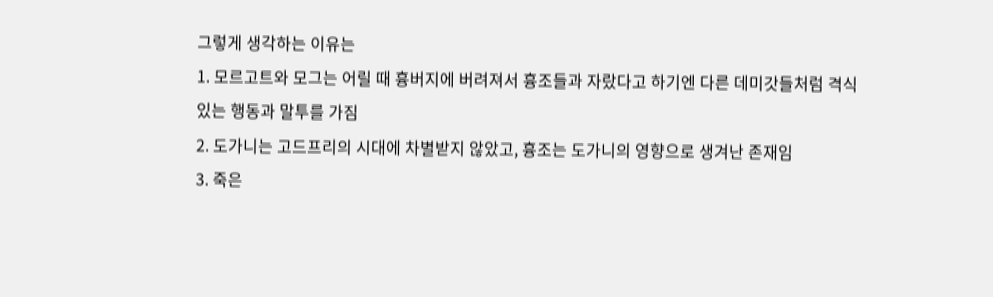그렇게 생각하는 이유는
1. 모르고트와 모그는 어릴 때 흉버지에 버려져서 흉조들과 자랐다고 하기엔 다른 데미갓들처럼 격식있는 행동과 말투를 가짐
2. 도가니는 고드프리의 시대에 차별받지 않았고, 흉조는 도가니의 영향으로 생겨난 존재임
3. 죽은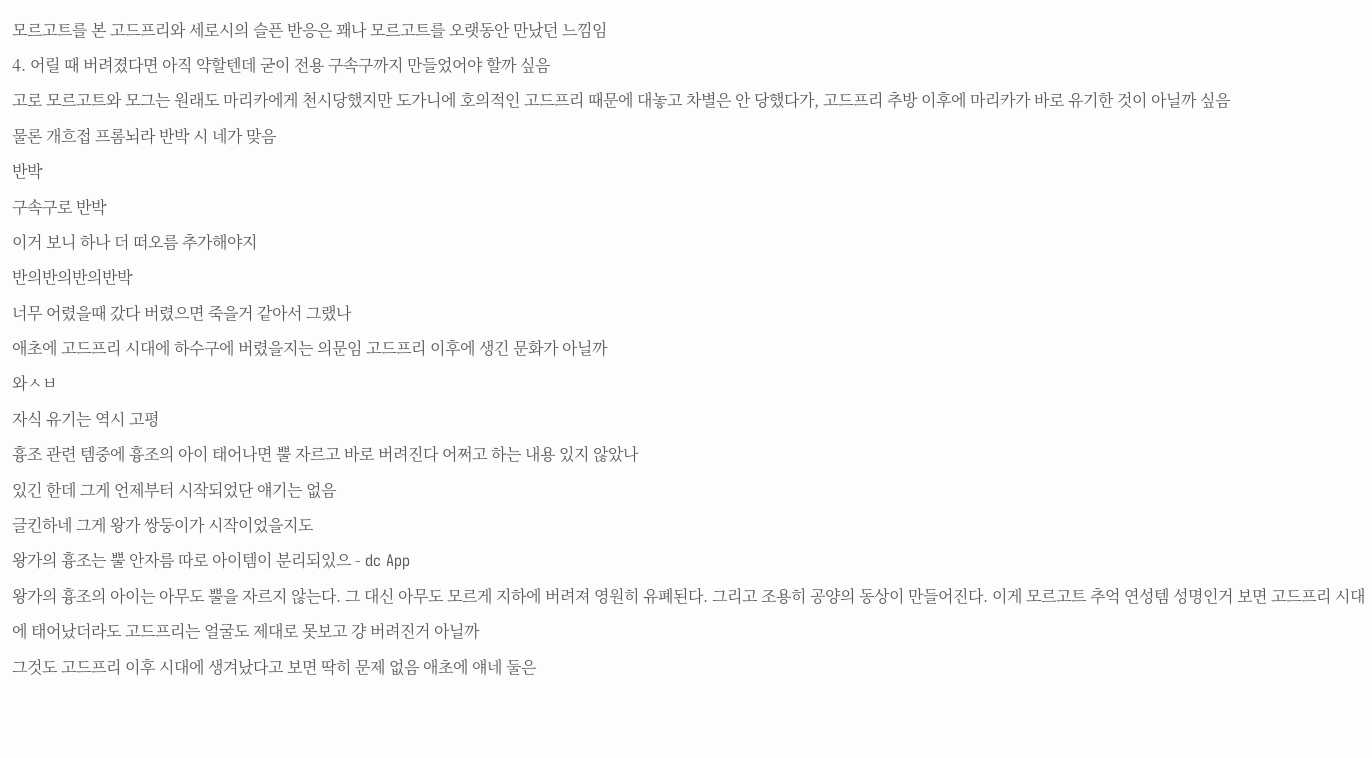모르고트를 본 고드프리와 세로시의 슬픈 반응은 꽤나 모르고트를 오랫동안 만났던 느낌임
4. 어릴 때 버려졌다면 아직 약할텐데 굳이 전용 구속구까지 만들었어야 할까 싶음
고로 모르고트와 모그는 원래도 마리카에게 천시당했지만 도가니에 호의적인 고드프리 때문에 대놓고 차별은 안 당했다가, 고드프리 추방 이후에 마리카가 바로 유기한 것이 아닐까 싶음
물론 개흐접 프롬뇌라 반박 시 네가 맞음
반박
구속구로 반박
이거 보니 하나 더 떠오름 추가해야지
반의반의반의반박
너무 어렸을때 갔다 버렸으면 죽을거 같아서 그랬나
애초에 고드프리 시대에 하수구에 버렸을지는 의문임 고드프리 이후에 생긴 문화가 아닐까
와ㅅㅂ
자식 유기는 역시 고평
흉조 관련 템중에 흉조의 아이 태어나면 뿔 자르고 바로 버려진다 어쩌고 하는 내용 있지 않았나
있긴 한데 그게 언제부터 시작되었단 얘기는 없음
글킨하네 그게 왕가 쌍둥이가 시작이었을지도
왕가의 흉조는 뿔 안자름 따로 아이템이 분리되있으 - dc App
왕가의 흉조의 아이는 아무도 뿔을 자르지 않는다. 그 대신 아무도 모르게 지하에 버려져 영원히 유폐된다. 그리고 조용히 공양의 동상이 만들어진다. 이게 모르고트 추억 연성템 성명인거 보면 고드프리 시대에 태어났더라도 고드프리는 얼굴도 제대로 못보고 걍 버려진거 아닐까
그것도 고드프리 이후 시대에 생겨났다고 보면 딱히 문제 없음 애초에 얘네 둘은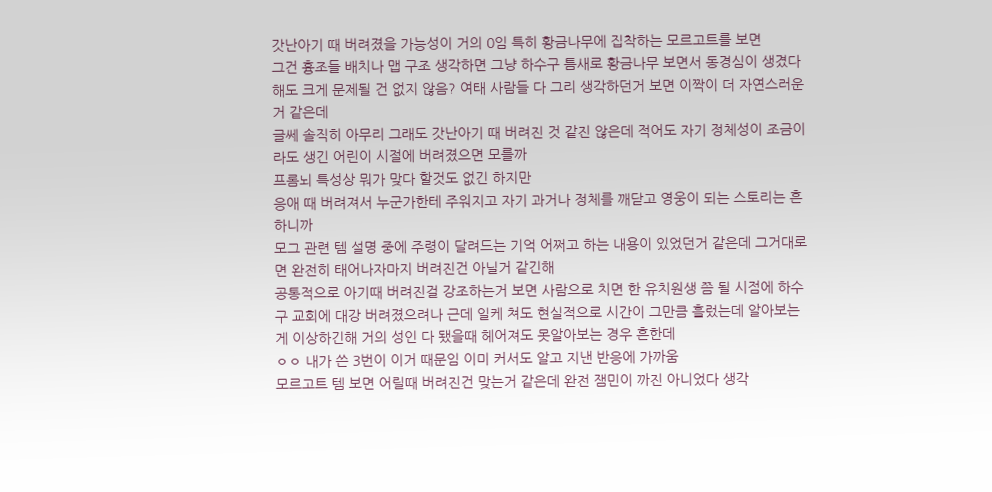갓난아기 때 버려졌을 가능성이 거의 0임 특히 황금나무에 집착하는 모르고트를 보면
그건 흉조들 배치나 맵 구조 생각하면 그냥 하수구 틈새로 황금나무 보면서 동경심이 생겼다해도 크게 문제될 건 없지 않음? 여태 사람들 다 그리 생각하던거 보면 이짝이 더 자연스러운거 같은데
글쎄 솔직히 아무리 그래도 갓난아기 때 버려진 것 같진 않은데 적어도 자기 정체성이 조금이라도 생긴 어린이 시절에 버려졌으면 모를까
프롬뇌 특성상 뭐가 맞다 할것도 없긴 하지만
응애 때 버려져서 누군가한테 주워지고 자기 과거나 정체를 깨닫고 영웅이 되는 스토리는 흔하니까
모그 관련 템 설명 중에 주령이 달려드는 기억 어쩌고 하는 내용이 있었던거 같은데 그거대로면 완전히 태어나자마지 버려진건 아닐거 같긴해
공통적으로 아기때 버려진걸 강조하는거 보면 사람으로 치면 한 유치원생 쯤 될 시점에 하수구 교회에 대강 버려졌으려나 근데 일케 쳐도 현실적으로 시간이 그만큼 흘렀는데 알아보는게 이상하긴해 거의 성인 다 됐을때 헤어져도 못알아보는 경우 흔한데
ㅇㅇ 내가 쓴 3번이 이거 때문임 이미 커서도 알고 지낸 반응에 가까움
모르고트 템 보면 어릴때 버려진건 맞는거 같은데 완전 잼민이 까진 아니었다 생각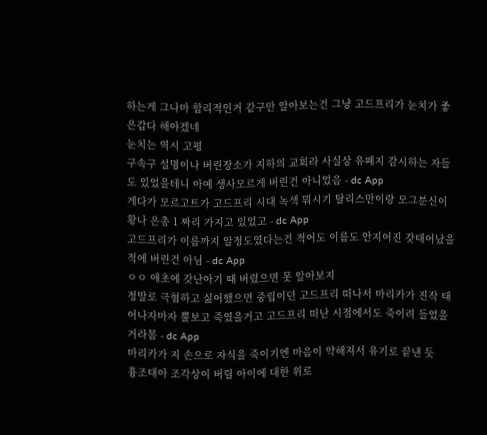하는게 그나마 합리적인거 같구만 알아보는건 그냥 고드프리가 눈치가 좋은갑다 해야겠네
눈치는 역시 고평
구속구 설명이나 버린장소가 지하의 교회라 사실상 유폐지 감시하는 자들도 있었을테니 아예 생사모르게 버린건 아니었음 - dc App
게다가 모르고트가 고드프리 시대 녹색 뭐시기 탈리스만이랑 모그분신이 황나 은총 1 짜리 가지고 있었고 - dc App
고드프리가 이름까지 알정도였다는건 적어도 이름도 안지어진 갓태어났을 적에 버린건 아님 - dc App
ㅇㅇ 애초에 갓난아기 때 버렸으면 못 알아보지
정말로 극혐하고 싫어했으면 중립이던 고드프리 떠나서 마리카가 진작 태어나자마자 뿔보고 죽였을거고 고드프리 떠난 시점에서도 죽이려 들었을거라봄 - dc App
마리카가 지 손으로 자식을 죽이기엔 마음이 약해져서 유기로 끝낸 듯
흉조태아 조각상이 버릴 아이에 대한 위로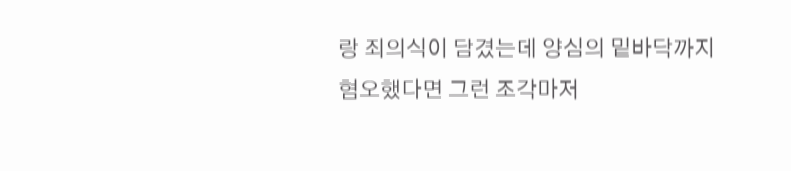랑 죄의식이 담겼는데 양심의 밑바닥까지 혐오했다면 그런 조각마저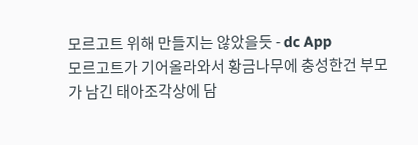모르고트 위해 만들지는 않았을듯 - dc App
모르고트가 기어올라와서 황금나무에 충성한건 부모가 남긴 태아조각상에 담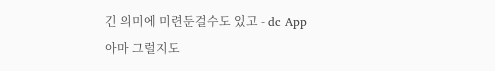긴 의미에 미련둔걸수도 있고 - dc App
아마 그럴지도